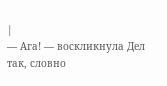|
— Ага! — воскликнула Дел так, словно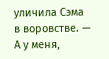уличила Сэма в воровстве. — А у меня,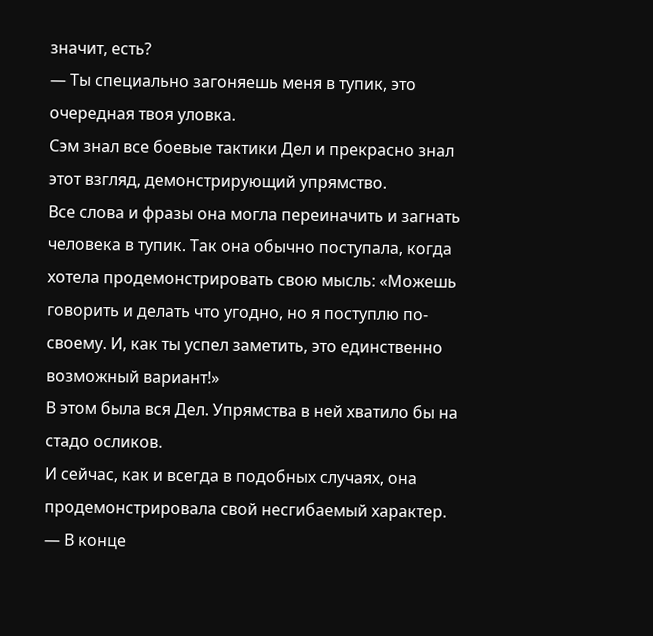значит, есть?
— Ты специально загоняешь меня в тупик, это очередная твоя уловка.
Сэм знал все боевые тактики Дел и прекрасно знал этот взгляд, демонстрирующий упрямство.
Все слова и фразы она могла переиначить и загнать человека в тупик. Так она обычно поступала, когда хотела продемонстрировать свою мысль: «Можешь говорить и делать что угодно, но я поступлю по-своему. И, как ты успел заметить, это единственно возможный вариант!»
В этом была вся Дел. Упрямства в ней хватило бы на стадо осликов.
И сейчас, как и всегда в подобных случаях, она продемонстрировала свой несгибаемый характер.
— В конце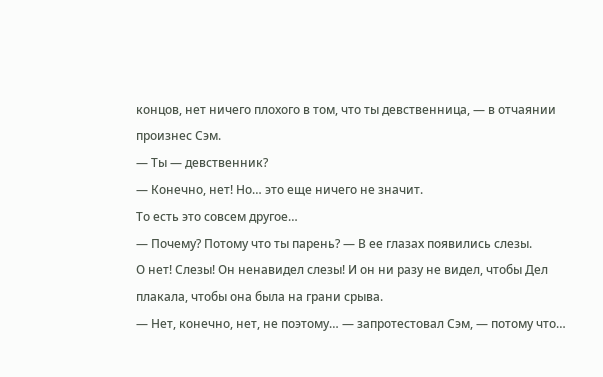концов, нет ничего плохого в том, что ты девственница, — в отчаянии произнес Сэм.
— Ты — девственник?
— Конечно, нет! Но… это еще ничего не значит.
То есть это совсем другое…
— Почему? Потому что ты парень? — В ее глазах появились слезы.
О нет! Слезы! Он ненавидел слезы! И он ни разу не видел, чтобы Дел плакала, чтобы она была на грани срыва.
— Нет, конечно, нет, не поэтому… — запротестовал Сэм, — потому что…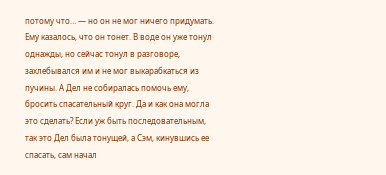потому что… — но он не мог ничего придумать. Ему казалось, что он тонет. В воде он уже тонул однажды, но сейчас тонул в разговоре, захлебывался им и не мог выкарабкаться из пучины. А Дел не собиралась помочь ему, бросить спасательный круг. Да и как она могла это сделать? Если уж быть последовательным, так это Дел была тонущей, а Сэм, кинувшись ее спасать, сам начал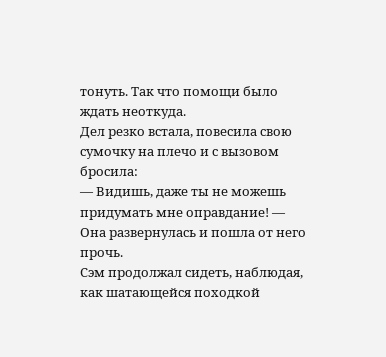тонуть. Так что помощи было ждать неоткуда.
Дел резко встала, повесила свою сумочку на плечо и с вызовом бросила:
— Видишь, даже ты не можешь придумать мне оправдание! — Она развернулась и пошла от него прочь.
Сэм продолжал сидеть, наблюдая, как шатающейся походкой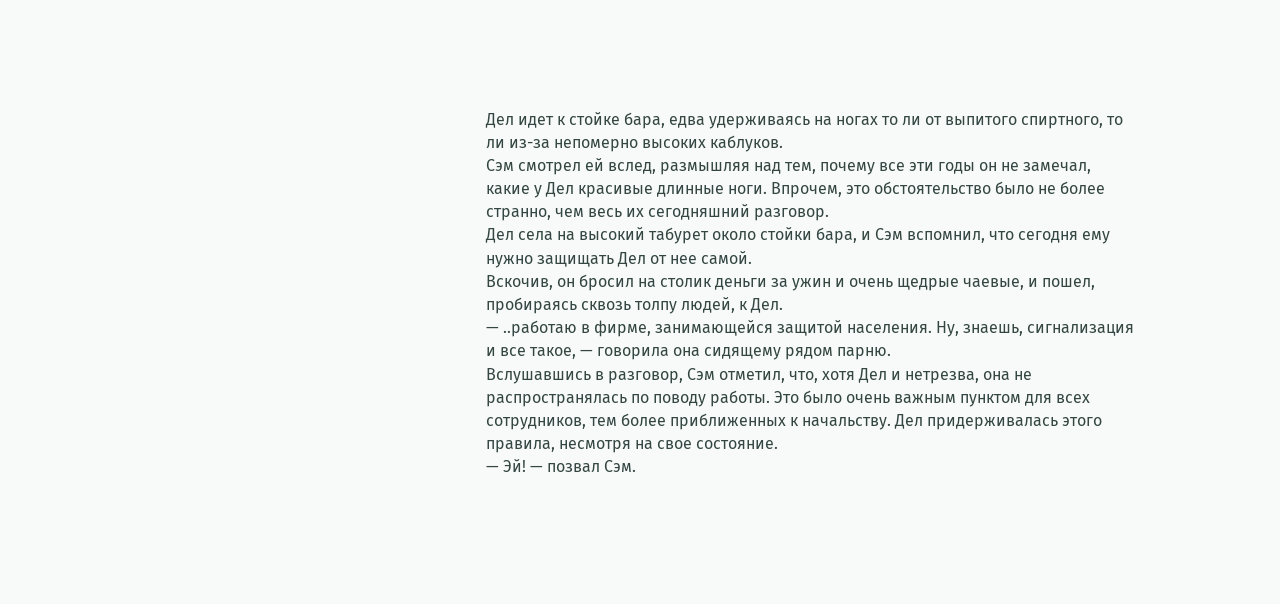Дел идет к стойке бара, едва удерживаясь на ногах то ли от выпитого спиртного, то ли из-за непомерно высоких каблуков.
Сэм смотрел ей вслед, размышляя над тем, почему все эти годы он не замечал, какие у Дел красивые длинные ноги. Впрочем, это обстоятельство было не более странно, чем весь их сегодняшний разговор.
Дел села на высокий табурет около стойки бара, и Сэм вспомнил, что сегодня ему нужно защищать Дел от нее самой.
Вскочив, он бросил на столик деньги за ужин и очень щедрые чаевые, и пошел, пробираясь сквозь толпу людей, к Дел.
— ..работаю в фирме, занимающейся защитой населения. Ну, знаешь, сигнализация и все такое, — говорила она сидящему рядом парню.
Вслушавшись в разговор, Сэм отметил, что, хотя Дел и нетрезва, она не распространялась по поводу работы. Это было очень важным пунктом для всех сотрудников, тем более приближенных к начальству. Дел придерживалась этого правила, несмотря на свое состояние.
— Эй! — позвал Сэм.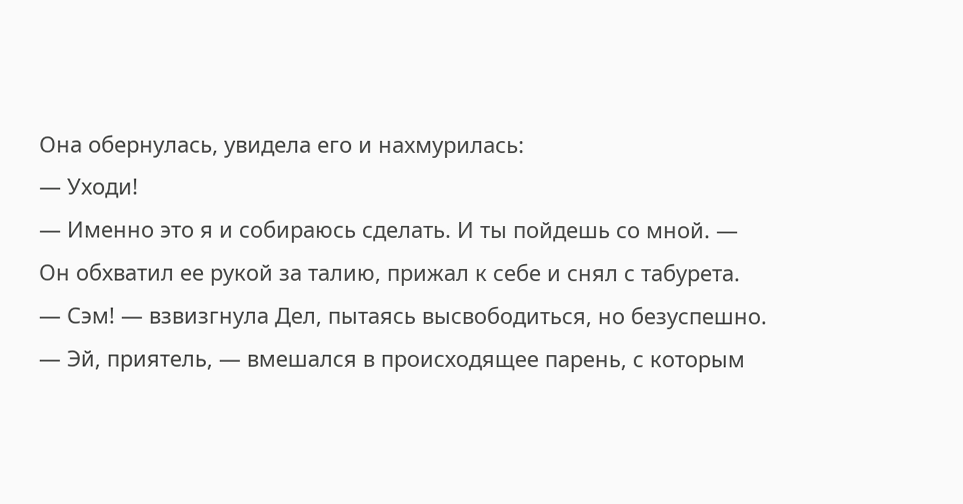Она обернулась, увидела его и нахмурилась:
— Уходи!
— Именно это я и собираюсь сделать. И ты пойдешь со мной. — Он обхватил ее рукой за талию, прижал к себе и снял с табурета.
— Сэм! — взвизгнула Дел, пытаясь высвободиться, но безуспешно.
— Эй, приятель, — вмешался в происходящее парень, с которым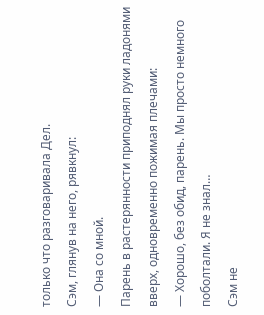только что разговаривала Дел.
Сэм, глянув на него, рявкнул:
— Она со мной.
Парень в растерянности приподнял руки ладонями вверх, одновременно пожимая плечами:
— Хорошо, без обид, парень. Мы просто немного поболтали. Я не знал…
Сэм не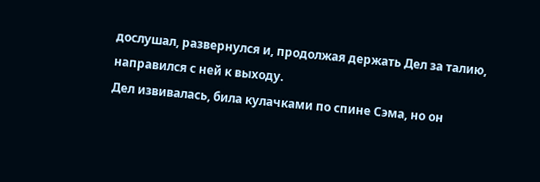дослушал, развернулся и, продолжая держать Дел за талию, направился с ней к выходу.
Дел извивалась, била кулачками по спине Сэма, но он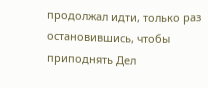продолжал идти, только раз остановившись, чтобы приподнять Дел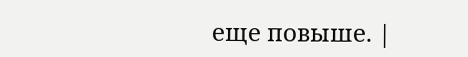еще повыше. |